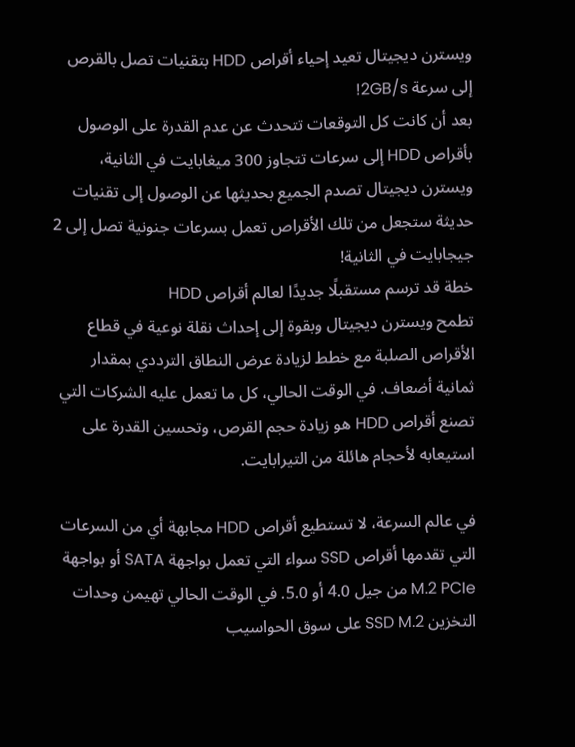ويسترن ديجيتال تعيد إحياء أقراص HDD بتقنيات تصل بالقرص إلى سرعة 2GB/s!
بعد أن كانت كل التوقعات تتحدث عن عدم القدرة على الوصول بأقراص HDD إلى سرعات تتجاوز 300 ميغابايت في الثانية، ويسترن ديجيتال تصدم الجميع بحديثها عن الوصول إلى تقنيات حديثة ستجعل من تلك الأقراص تعمل بسرعات جنونية تصل إلى 2 جيجابايت في الثانية!
خطة قد ترسم مستقبلًا جديدًا لعالم أقراص HDD
تطمح ويسترن ديجيتال وبقوة إلى إحداث نقلة نوعية في قطاع الأقراص الصلبة مع خطط لزيادة عرض النطاق الترددي بمقدار ثمانية أضعاف. في الوقت الحالي، كل ما تعمل عليه الشركات التي تصنع أقراص HDD هو زيادة حجم القرص، وتحسين القدرة على استيعابه لأحجام هائلة من التيرابايت.

في عالم السرعة، لا تستطيع أقراص HDD مجابهة أي من السرعات التي تقدمها أقراص SSD سواء التي تعمل بواجهة SATA أو بواجهة M.2 PCIe من جيل 4.0 أو 5.0. في الوقت الحالي تهيمن وحدات التخزين SSD M.2 على سوق الحواسيب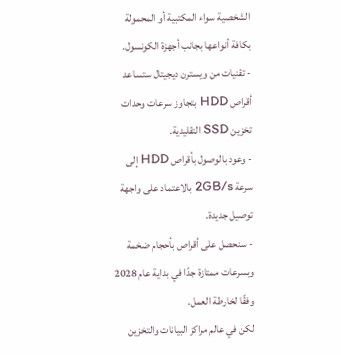الشخصية سواء المكتبية أو المحمولة بكافة أنواعها بجانب أجهزة الكونسول.
- تقنيات من ويسترن ديجيتال ستساعد أقراص HDD بتجاوز سرعات وحدات تخزين SSD التقليدية.
- وعود بالوصول بأقراص HDD إلى سرعة 2GB/s بالاعتماد على واجهة توصيل جديدة.
- سنحصل على أقراص بأحجام ضخمة وبسرعات ممتازة جدًا في بداية عام 2028 وفقًا لخارطة العمل.
لكن في عالم مراكز البيانات والتخزين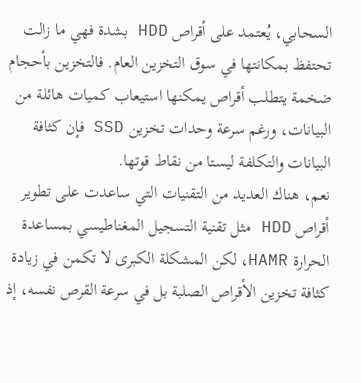السحابي، يُعتمد على أقراص HDD بشدة فهي ما زالت تحتفظ بمكانتها في سوق التخزين العام. فالتخزين بأحجام ضخمة يتطلب أقراص يمكنها استيعاب كميات هائلة من البيانات، ورغم سرعة وحدات تخزين SSD فإن كثافة البيانات والتكلفة ليستا من نقاط قوتها.
نعم، هناك العديد من التقنيات التي ساعدت على تطوير أقراص HDD مثل تقنية التسجيل المغناطيسي بمساعدة الحرارة HAMR، لكن المشكلة الكبرى لا تكمن في زيادة كثافة تخزين الأقراص الصلبة بل في سرعة القرص نفسه، إذ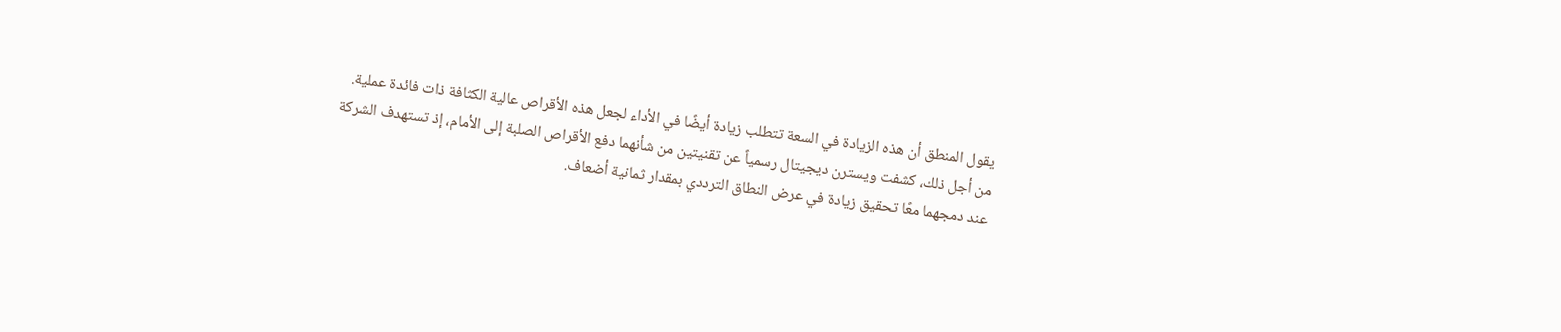يقول المنطق أن هذه الزيادة في السعة تتطلب زيادة أيضًا في الأداء لجعل هذه الأقراص عالية الكثافة ذات فائدة عملية.
من أجل ذلك، كشفت ويسترن ديجيتال رسمياً عن تقنيتين من شأنهما دفع الأقراص الصلبة إلى الأمام، إذ تستهدف الشركة عند دمجهما معًا تحقيق زيادة في عرض النطاق الترددي بمقدار ثمانية أضعاف.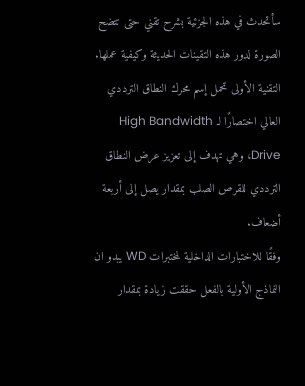سأتحدث في هذه الجزئية بشرح تقني حتى تتضح الصورة لدور هذه التقينات الحديثة وكيفية عملها. التقنية الأولى تحمل إسم محرك النطاق الترددي العالي اختصارًا لـ High Bandwidth Drive، وهي تهدف إلى تعزيز عرض النطاق الترددي للقرص الصلب بمقدار يصل إلى أربعة أضعاف.
وفقًا للاختبارات الداخلية لمختبرات WD يبدو ان النماذج الأولية بالفعل حققت زيادة بمقدار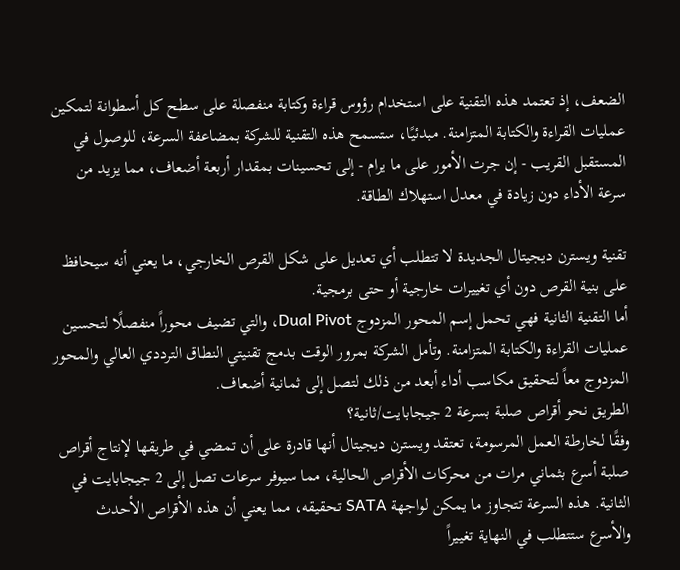الضعف، إذ تعتمد هذه التقنية على استخدام رؤوس قراءة وكتابة منفصلة على سطح كل أسطوانة لتمكين عمليات القراءة والكتابة المتزامنة. مبدئيًا، ستسمح هذه التقنية للشركة بمضاعفة السرعة، للوصول في المستقبل القريب - إن جرت الأمور على ما يرام - إلى تحسينات بمقدار أربعة أضعاف، مما يزيد من سرعة الأداء دون زيادة في معدل استهلاك الطاقة.

تقنية ويسترن ديجيتال الجديدة لا تتطلب أي تعديل على شكل القرص الخارجي، ما يعني أنه سيحافظ على بنية القرص دون أي تغييرات خارجية أو حتى برمجية.
أما التقنية الثانية فهي تحمل إسم المحور المزدوج Dual Pivot، والتي تضيف محوراً منفصلًا لتحسين عمليات القراءة والكتابة المتزامنة. وتأمل الشركة بمرور الوقت بدمج تقنيتي النطاق الترددي العالي والمحور المزدوج معاً لتحقيق مكاسب أداء أبعد من ذلك لتصل إلى ثمانية أضعاف.
الطريق نحو أقراص صلبة بسرعة 2 جيجابايت/ثانية؟
وفقًا لخارطة العمل المرسومة، تعتقد ويسترن ديجيتال أنها قادرة على أن تمضي في طريقها لإنتاج أقراص صلبة أسرع بثماني مرات من محركات الأقراص الحالية، مما سيوفر سرعات تصل إلى 2 جيجابايت في الثانية. هذه السرعة تتجاوز ما يمكن لواجهة SATA تحقيقه، مما يعني أن هذه الأقراص الأحدث والأسرع ستتطلب في النهاية تغييراً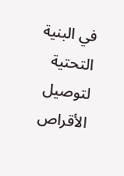في البنية التحتية لتوصيل الأقراص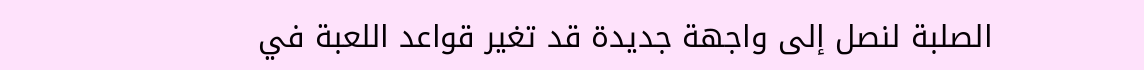الصلبة لنصل إلى واجهة جديدة قد تغير قواعد اللعبة في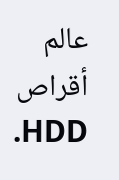عالم أقراص HDD.